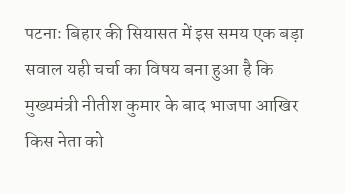पटनाः बिहार की सियासत में इस समय एक बड़ा सवाल यही चर्चा का विषय बना हुआ है कि मुख्यमंत्री नीतीश कुमार के बाद भाजपा आखिर किस नेता को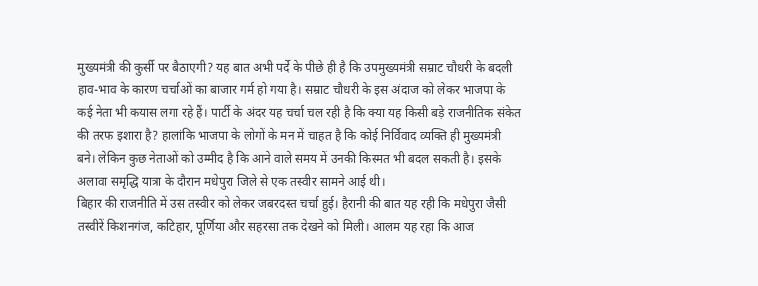मुख्यमंत्री की कुर्सी पर बैठाएगी? यह बात अभी पर्दे के पीछे ही है कि उपमुख्यमंत्री सम्राट चौधरी के बदली हाव-भाव के कारण चर्चाओं का बाजार गर्म हो गया है। सम्राट चौधरी के इस अंदाज को लेकर भाजपा के कई नेता भी कयास लगा रहे हैं। पार्टी के अंदर यह चर्चा चल रही है कि क्या यह किसी बड़े राजनीतिक संकेत की तरफ इशारा है? हालांकि भाजपा के लोगों के मन में चाहत है कि कोई निर्विवाद व्यक्ति ही मुख्यमंत्री बने। लेकिन कुछ नेताओं को उम्मीद है कि आने वाले समय में उनकी किस्मत भी बदल सकती है। इसके अलावा समृद्धि यात्रा के दौरान मधेपुरा जिले से एक तस्वीर सामने आई थी।
बिहार की राजनीति में उस तस्वीर को लेकर जबरदस्त चर्चा हुई। हैरानी की बात यह रही कि मधेपुरा जैसी तस्वीरें किशनगंज, कटिहार, पूर्णिया और सहरसा तक देखने को मिली। आलम यह रहा कि आज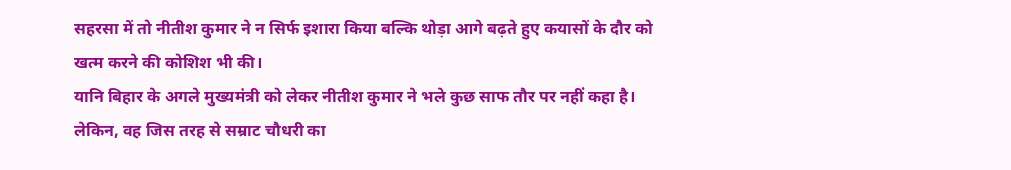सहरसा में तो नीतीश कुमार ने न सिर्फ इशारा किया बल्कि थोड़ा आगे बढ़ते हुए कयासों के दौर को खत्म करने की कोशिश भी की।
यानि बिहार के अगले मुख्यमंत्री को लेकर नीतीश कुमार ने भले कुछ साफ तौर पर नहीं कहा है। लेकिन, वह जिस तरह से सम्राट चौधरी का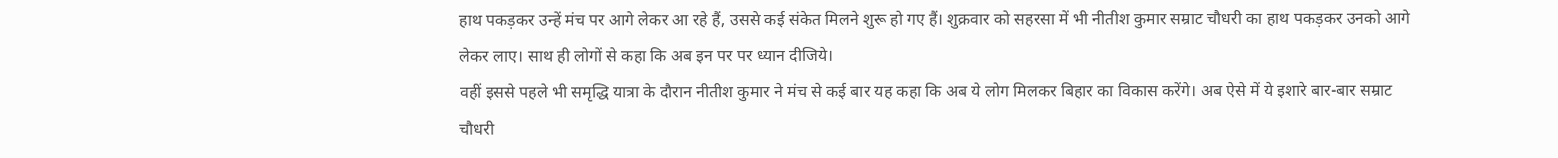हाथ पकड़कर उन्हें मंच पर आगे लेकर आ रहे हैं, उससे कई संकेत मिलने शुरू हो गए हैं। शुक्रवार को सहरसा में भी नीतीश कुमार सम्राट चौधरी का हाथ पकड़कर उनको आगे लेकर लाए। साथ ही लोगों से कहा कि अब इन पर पर ध्यान दीजिये।
वहीं इससे पहले भी समृद्धि यात्रा के दौरान नीतीश कुमार ने मंच से कई बार यह कहा कि अब ये लोग मिलकर बिहार का विकास करेंगे। अब ऐसे में ये इशारे बार-बार सम्राट चौधरी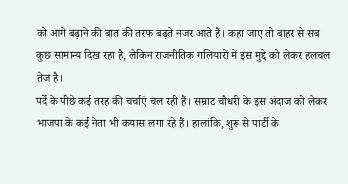को आगे बढ़ाने की बात की तरफ बढ़ते नजर आते हैं। कहा जाए तो बाहर से सब कुछ सामान्य दिख रहा है, लेकिन राजनीतिक गलियारों में इस मुद्दे को लेकर हलचल तेज है।
पर्दे के पीछे कई तरह की चर्चाएं चल रही हैं। सम्राट चौधरी के इस अंदाज को लेकर भाजपा के कई नेता भी कयास लगा रहे हैं। हालांकि, शुरू से पार्टी के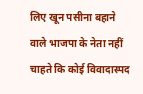लिए खून पसीना बहाने वाले भाजपा के नेता नहीं चाहते कि कोई विवादास्पद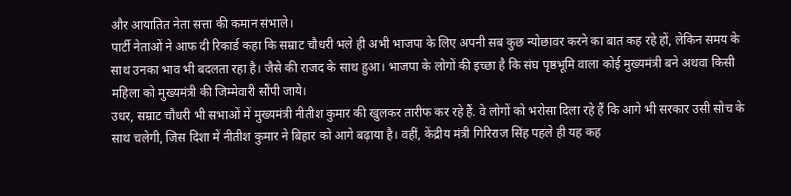और आयातित नेता सत्ता की कमान संभाले।
पार्टी नेताओं ने आफ दी रिकार्ड कहा कि सम्राट चौधरी भले ही अभी भाजपा के लिए अपनी सब कुछ न्योछावर करने का बात कह रहे हों, लेकिन समय के साथ उनका भाव भी बदलता रहा है। जैसे की राजद के साथ हुआ। भाजपा के लोगों की इच्छा है कि संघ पृष्ठभूमि वाला कोई मुख्यमंत्री बने अथवा किसी महिला को मुख्यमंत्री की जिम्मेवारी सौंपी जाये।
उधर, सम्राट चौधरी भी सभाओं में मुख्यमंत्री नीतीश कुमार की खुलकर तारीफ कर रहे हैं. वे लोगों को भरोसा दिला रहे हैं कि आगे भी सरकार उसी सोच के साथ चलेगी, जिस दिशा में नीतीश कुमार ने बिहार को आगे बढ़ाया है। वहीं, केंद्रीय मंत्री गिरिराज सिंह पहले ही यह कह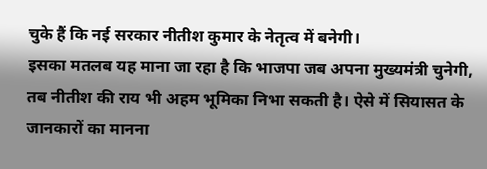चुके हैं कि नई सरकार नीतीश कुमार के नेतृत्व में बनेगी।
इसका मतलब यह माना जा रहा है कि भाजपा जब अपना मुख्यमंत्री चुनेगी, तब नीतीश की राय भी अहम भूमिका निभा सकती है। ऐसे में सियासत के जानकारों का मानना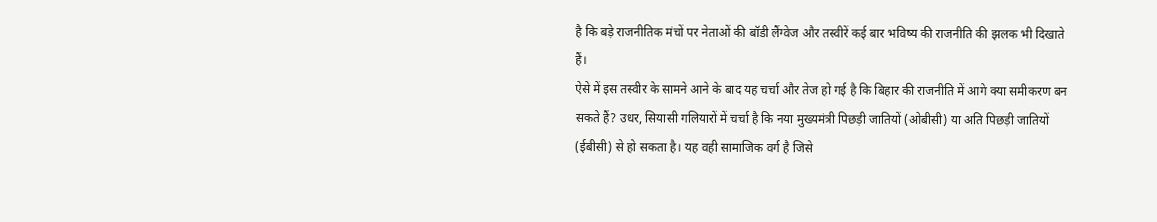है कि बड़े राजनीतिक मंचों पर नेताओं की बॉडी लैंग्वेज और तस्वीरें कई बार भविष्य की राजनीति की झलक भी दिखाते हैं।
ऐसे में इस तस्वीर के सामने आने के बाद यह चर्चा और तेज हो गई है कि बिहार की राजनीति में आगे क्या समीकरण बन सकते हैं? उधर, सियासी गलियारों में चर्चा है कि नया मुख्यमंत्री पिछड़ी जातियों (ओबीसी) या अति पिछड़ी जातियों (ईबीसी) से हो सकता है। यह वही सामाजिक वर्ग है जिसे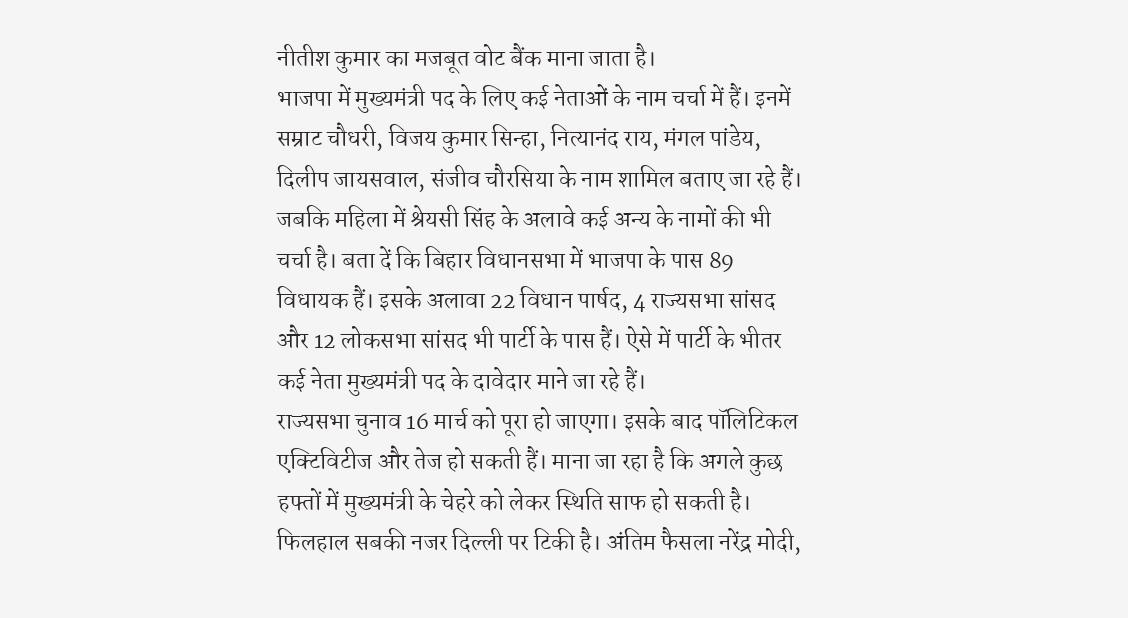नीतीश कुमार का मजबूत वोट बैंक माना जाता है।
भाजपा में मुख्यमंत्री पद के लिए कई नेताओं के नाम चर्चा में हैं। इनमें सम्राट चौधरी, विजय कुमार सिन्हा, नित्यानंद राय, मंगल पांडेय, दिलीप जायसवाल, संजीव चौरसिया के नाम शामिल बताए जा रहे हैं। जबकि महिला में श्रेयसी सिंह के अलावे कई अन्य के नामों की भी चर्चा है। बता दें कि बिहार विधानसभा में भाजपा के पास 89 विधायक हैं। इसके अलावा 22 विधान पार्षद, 4 राज्यसभा सांसद और 12 लोकसभा सांसद भी पार्टी के पास हैं। ऐसे में पार्टी के भीतर कई नेता मुख्यमंत्री पद के दावेदार माने जा रहे हैं।
राज्यसभा चुनाव 16 मार्च को पूरा हो जाएगा। इसके बाद पॉलिटिकल एक्टिविटीज और तेज हो सकती हैं। माना जा रहा है कि अगले कुछ हफ्तों में मुख्यमंत्री के चेहरे को लेकर स्थिति साफ हो सकती है। फिलहाल सबकी नजर दिल्ली पर टिकी है। अंतिम फैसला नरेंद्र मोदी,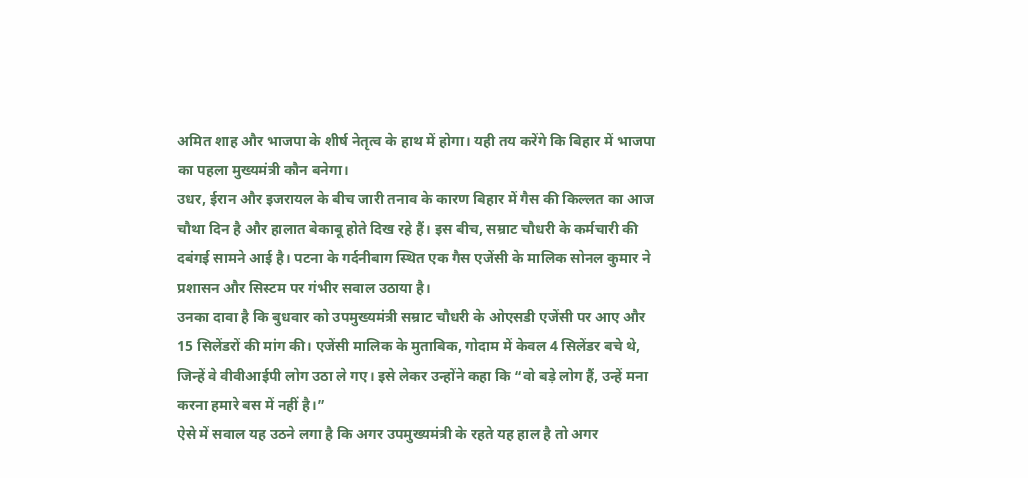अमित शाह और भाजपा के शीर्ष नेतृत्व के हाथ में होगा। यही तय करेंगे कि बिहार में भाजपा का पहला मुख्यमंत्री कौन बनेगा।
उधर, ईरान और इजरायल के बीच जारी तनाव के कारण बिहार में गैस की किल्लत का आज चौथा दिन है और हालात बेकाबू होते दिख रहे हैं। इस बीच, सम्राट चौधरी के कर्मचारी की दबंगई सामने आई है। पटना के गर्दनीबाग स्थित एक गैस एजेंसी के मालिक सोनल कुमार ने प्रशासन और सिस्टम पर गंभीर सवाल उठाया है।
उनका दावा है कि बुधवार को उपमुख्यमंत्री सम्राट चौधरी के ओएसडी एजेंसी पर आए और 15 सिलेंडरों की मांग की। एजेंसी मालिक के मुताबिक, गोदाम में केवल 4 सिलेंडर बचे थे, जिन्हें वे वीवीआईपी लोग उठा ले गए। इसे लेकर उन्होंने कहा कि “वो बड़े लोग हैं, उन्हें मना करना हमारे बस में नहीं है।”
ऐसे में सवाल यह उठने लगा है कि अगर उपमुख्यमंत्री के रहते यह हाल है तो अगर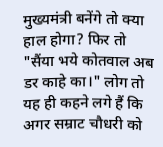मुख्यमंत्री बनेंगे तो क्या हाल होगा? फिर तो "सैंया भये कोतवाल अब डर काहे का।" लोग तो यह ही कहने लगे हैं कि अगर सम्राट चौधरी को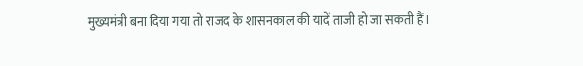मुख्यमंत्री बना दिया गया तो राजद के शासनकाल की यादें ताजी हो जा सकती हैं।